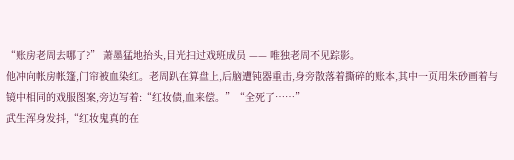“账房老周去哪了?” 萧墨猛地抬头,目光扫过戏班成员 —— 唯独老周不见踪影。
他冲向帐房帐篷,门帘被血染红。老周趴在算盘上,后脑遭钝器重击,身旁散落着撕碎的账本,其中一页用朱砂画着与镜中相同的戏服图案,旁边写着:“红妆债,血来偿。”“全死了……”
武生浑身发抖,“红妆鬼真的在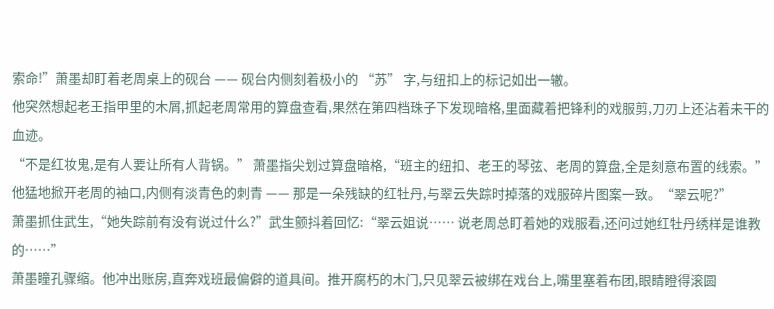索命!”萧墨却盯着老周桌上的砚台 —— 砚台内侧刻着极小的 “苏” 字,与纽扣上的标记如出一辙。
他突然想起老王指甲里的木屑,抓起老周常用的算盘查看,果然在第四档珠子下发现暗格,里面藏着把锋利的戏服剪,刀刃上还沾着未干的血迹。
“不是红妆鬼,是有人要让所有人背锅。” 萧墨指尖划过算盘暗格,“班主的纽扣、老王的琴弦、老周的算盘,全是刻意布置的线索。”
他猛地掀开老周的袖口,内侧有淡青色的刺青 —— 那是一朵残缺的红牡丹,与翠云失踪时掉落的戏服碎片图案一致。“翠云呢?”
萧墨抓住武生,“她失踪前有没有说过什么?”武生颤抖着回忆:“翠云姐说…… 说老周总盯着她的戏服看,还问过她红牡丹绣样是谁教的……”
萧墨瞳孔骤缩。他冲出账房,直奔戏班最偏僻的道具间。推开腐朽的木门,只见翠云被绑在戏台上,嘴里塞着布团,眼睛瞪得滚圆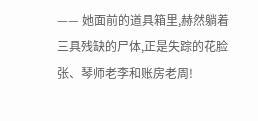—— 她面前的道具箱里,赫然躺着三具残缺的尸体,正是失踪的花脸张、琴师老李和账房老周!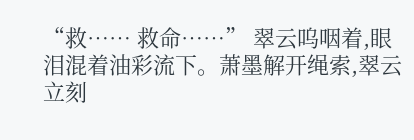“救…… 救命……” 翠云呜咽着,眼泪混着油彩流下。萧墨解开绳索,翠云立刻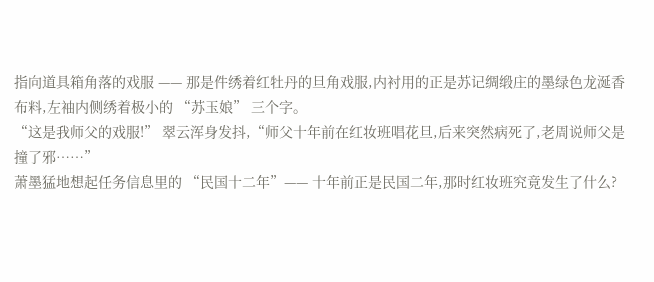指向道具箱角落的戏服 —— 那是件绣着红牡丹的旦角戏服,内衬用的正是苏记绸缎庄的墨绿色龙涎香布料,左袖内侧绣着极小的 “苏玉娘” 三个字。
“这是我师父的戏服!” 翠云浑身发抖,“师父十年前在红妆班唱花旦,后来突然病死了,老周说师父是撞了邪……”
萧墨猛地想起任务信息里的 “民国十二年”—— 十年前正是民国二年,那时红妆班究竟发生了什么?